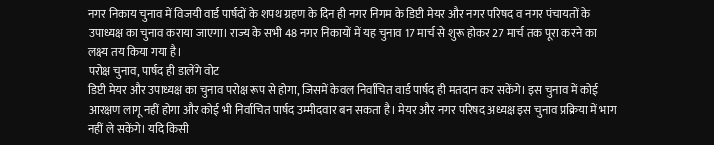नगर निकाय चुनाव में विजयी वार्ड पार्षदों के शपथ ग्रहण के दिन ही नगर निगम के डिप्टी मेयर और नगर परिषद व नगर पंचायतों के उपाध्यक्ष का चुनाव कराया जाएगा। राज्य के सभी 48 नगर निकायों में यह चुनाव 17 मार्च से शुरू होकर 27 मार्च तक पूरा करने का लक्ष्य तय किया गया है।
परोक्ष चुनाव, पार्षद ही डालेंगे वोट
डिप्टी मेयर और उपाध्यक्ष का चुनाव परोक्ष रूप से होगा, जिसमें केवल निर्वाचित वार्ड पार्षद ही मतदान कर सकेंगे। इस चुनाव में कोई आरक्षण लागू नहीं होगा और कोई भी निर्वाचित पार्षद उम्मीदवार बन सकता है। मेयर और नगर परिषद अध्यक्ष इस चुनाव प्रक्रिया में भाग नहीं ले सकेंगे। यदि किसी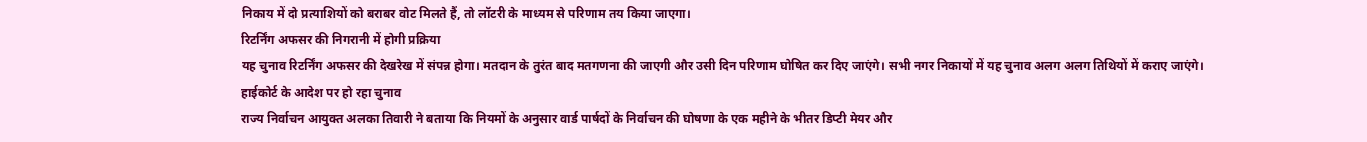निकाय में दो प्रत्याशियों को बराबर वोट मिलते हैं, तो लॉटरी के माध्यम से परिणाम तय किया जाएगा।
रिटर्निंग अफसर की निगरानी में होगी प्रक्रिया
यह चुनाव रिटर्निंग अफसर की देखरेख में संपन्न होगा। मतदान के तुरंत बाद मतगणना की जाएगी और उसी दिन परिणाम घोषित कर दिए जाएंगे। सभी नगर निकायों में यह चुनाव अलग अलग तिथियों में कराए जाएंगे।
हाईकोर्ट के आदेश पर हो रहा चुनाव
राज्य निर्वाचन आयुक्त अलका तिवारी ने बताया कि नियमों के अनुसार वार्ड पार्षदों के निर्वाचन की घोषणा के एक महीने के भीतर डिप्टी मेयर और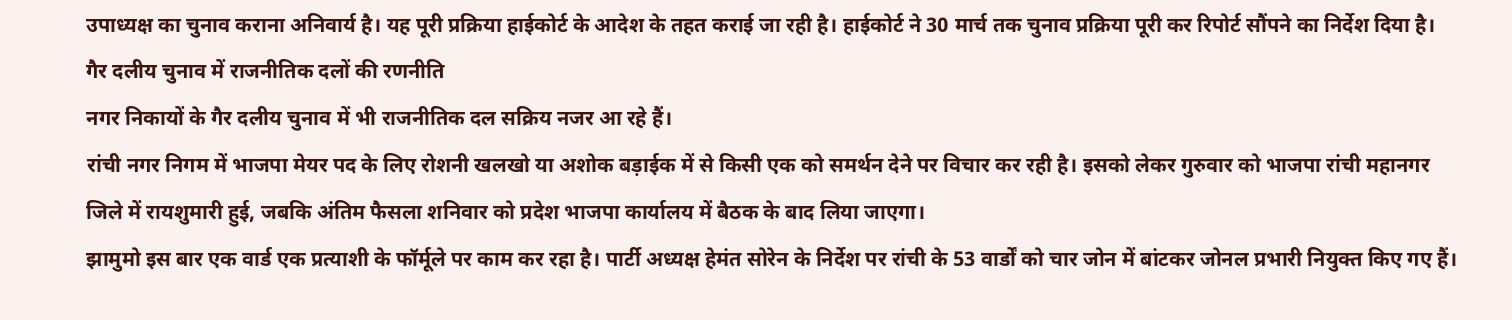उपाध्यक्ष का चुनाव कराना अनिवार्य है। यह पूरी प्रक्रिया हाईकोर्ट के आदेश के तहत कराई जा रही है। हाईकोर्ट ने 30 मार्च तक चुनाव प्रक्रिया पूरी कर रिपोर्ट सौंपने का निर्देश दिया है।
गैर दलीय चुनाव में राजनीतिक दलों की रणनीति
नगर निकायों के गैर दलीय चुनाव में भी राजनीतिक दल सक्रिय नजर आ रहे हैं।
रांची नगर निगम में भाजपा मेयर पद के लिए रोशनी खलखो या अशोक बड़ाईक में से किसी एक को समर्थन देने पर विचार कर रही है। इसको लेकर गुरुवार को भाजपा रांची महानगर जिले में रायशुमारी हुई, जबकि अंतिम फैसला शनिवार को प्रदेश भाजपा कार्यालय में बैठक के बाद लिया जाएगा।
झामुमो इस बार एक वार्ड एक प्रत्याशी के फॉर्मूले पर काम कर रहा है। पार्टी अध्यक्ष हेमंत सोरेन के निर्देश पर रांची के 53 वार्डों को चार जोन में बांटकर जोनल प्रभारी नियुक्त किए गए हैं।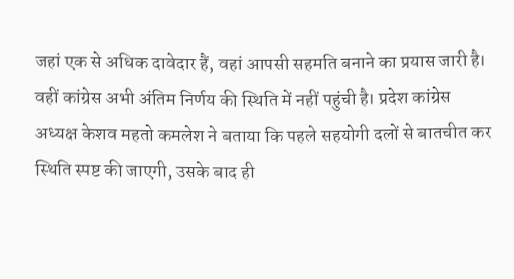जहां एक से अधिक दावेदार हैं, वहां आपसी सहमति बनाने का प्रयास जारी है।
वहीं कांग्रेस अभी अंतिम निर्णय की स्थिति में नहीं पहुंची है। प्रदेश कांग्रेस अध्यक्ष केशव महतो कमलेश ने बताया कि पहले सहयोगी दलों से बातचीत कर स्थिति स्पष्ट की जाएगी, उसके बाद ही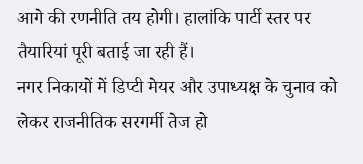आगे की रणनीति तय होगी। हालांकि पार्टी स्तर पर तैयारियां पूरी बताई जा रही हैं।
नगर निकायों में डिप्टी मेयर और उपाध्यक्ष के चुनाव को लेकर राजनीतिक सरगर्मी तेज हो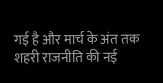गई है और मार्च के अंत तक शहरी राजनीति की नई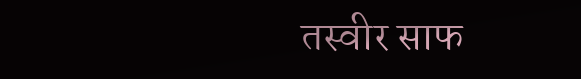तस्वीर साफ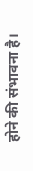होने की संभावना है।